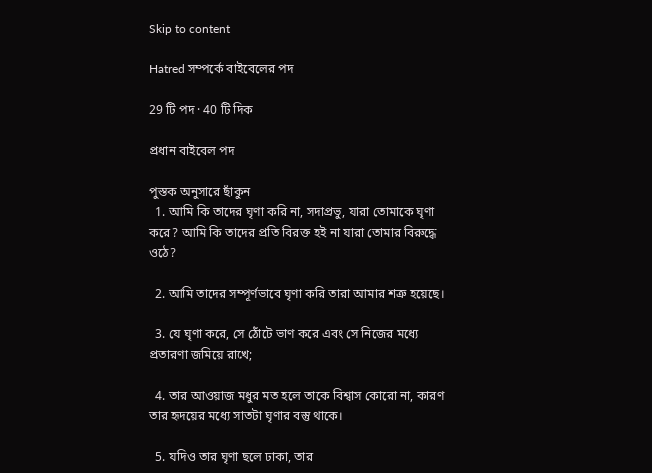Skip to content

Hatred সম্পর্কে বাইবেলের পদ

29 টি পদ · 40 টি দিক

প্রধান বাইবেল পদ

পুস্তক অনুসারে ছাঁকুন
  1. আমি কি তাদের ঘৃণা করি না, সদাপ্রভু, যারা তোমাকে ঘৃণা করে? আমি কি তাদের প্রতি বিরক্ত হই না যারা তোমার বিরুদ্ধে ওঠে?

  2. আমি তাদের সম্পূর্ণভাবে ঘৃণা করি তারা আমার শত্রু হয়েছে।

  3. যে ঘৃণা করে, সে ঠোঁটে ভাণ করে এবং সে নিজের মধ্যে প্রতারণা জমিয়ে রাখে;

  4. তার আওয়াজ মধুর মত হলে তাকে বিশ্বাস কোরো না, কারণ তার হৃদয়ের মধ্যে সাতটা ঘৃণার বস্তু থাকে।

  5. যদিও তার ঘৃণা ছলে ঢাকা, তার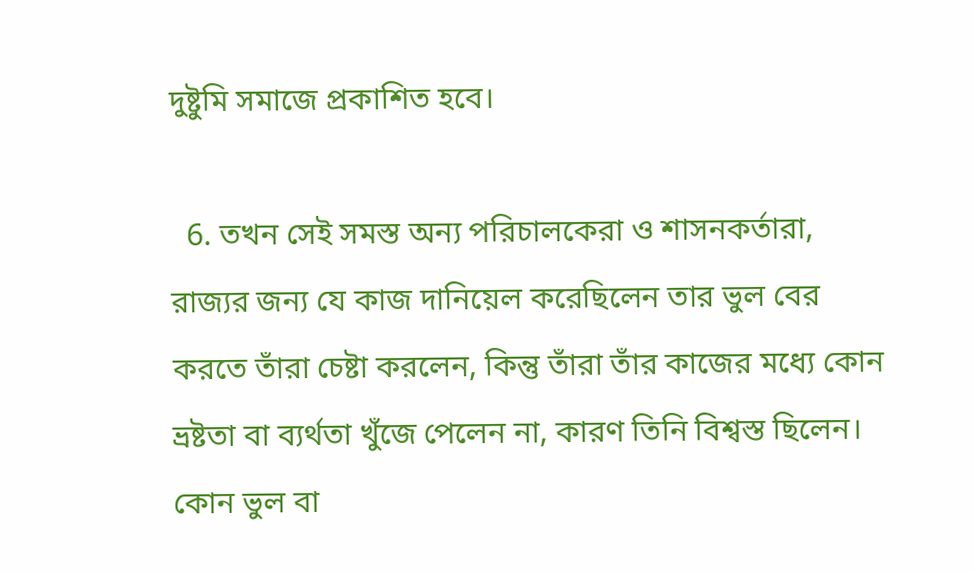দুষ্টুমি সমাজে প্রকাশিত হবে।

  6. তখন সেই সমস্ত অন্য পরিচালকেরা ও শাসনকর্তারা, রাজ্যর জন্য যে কাজ দানিয়েল করেছিলেন তার ভুল বের করতে তাঁরা চেষ্টা করলেন, কিন্তু তাঁরা তাঁর কাজের মধ্যে কোন ভ্রষ্টতা বা ব্যর্থতা খুঁজে পেলেন না, কারণ তিনি বিশ্বস্ত ছিলেন। কোন ভুল বা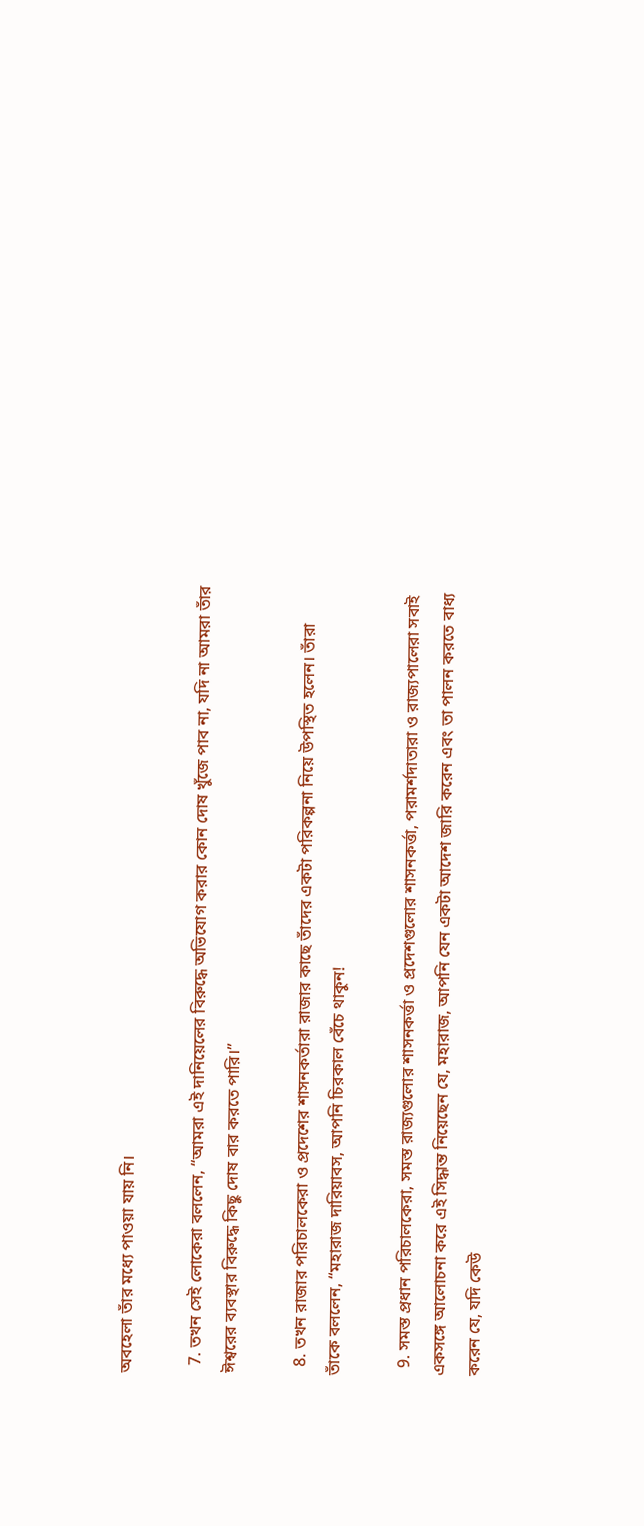অবহেলা তাঁর মধ্যে পাওয়া যায় নি।

  7. তখন সেই লোকেরা বললেন, “আমরা এই দানিয়েলের বিরুদ্ধে অভিযোগ করার কোন দোষ খুঁজে পাব না, যদি না আমরা তাঁর ঈশ্বরের ব্যবস্থার বিরুদ্ধে কিছু দোষ বার করতে পারি।”

  8. তখন রাজার পরিচালকেরা ও প্রদেশের শাসনকর্তারা রাজার কাছে তাঁদের একটা পরিকল্পনা নিয়ে উপস্থিত হলেন। তাঁরা তাঁকে বললেন, “মহারাজ দারিয়াবস, আপনি চিরকাল বেঁচে থাকুন!

  9. সমস্ত প্রধান পরিচালকেরা, সমস্ত রাজ্যগুলোর শাসনকর্ত্তা ও প্রদেশগুলোর শাসনকর্ত্তা, পরামর্শদাতারা ও রাজ্যপালেরা সবাই একসঙ্গে আলোচনা করে এই সিদ্ধান্ত নিয়েছেন যে, মহারাজ, আপনি যেন একটা আদেশ জারি করেন এবং তা পালন করতে বাধ্য করেন যে, যদি কেউ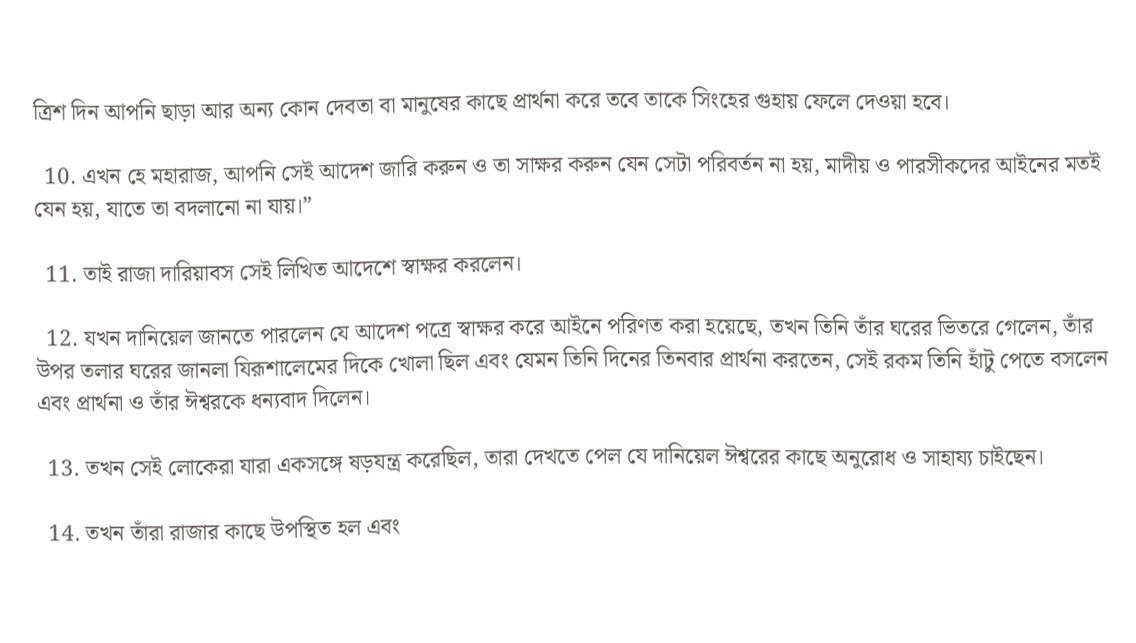ত্রিশ দিন আপনি ছাড়া আর অন্য কোন দেবতা বা মানুষের কাছে প্রার্থনা করে তবে তাকে সিংহের গুহায় ফেলে দেওয়া হবে।

  10. এখন হে মহারাজ, আপনি সেই আদেশ জারি করুন ও তা সাক্ষর করুন যেন সেটা পরিবর্তন না হয়, মাদীয় ও পারসীকদের আইনের মতই যেন হয়, যাতে তা বদলানো না যায়।”

  11. তাই রাজা দারিয়াবস সেই লিখিত আদেশে স্বাক্ষর করলেন।

  12. যখন দানিয়েল জানতে পারলেন যে আদেশ পত্রে স্বাক্ষর করে আইনে পরিণত করা হয়েছে, তখন তিনি তাঁর ঘরের ভিতরে গেলেন, তাঁর উপর তলার ঘরের জানলা যিরূশালেমের দিকে খোলা ছিল এবং যেমন তিনি দিনের তিনবার প্রার্থনা করতেন, সেই রকম তিনি হাঁটু পেতে বসলেন এবং প্রার্থনা ও তাঁর ঈশ্বরকে ধন্যবাদ দিলেন।

  13. তখন সেই লোকেরা যারা একসঙ্গে ষড়যন্ত্র করেছিল, তারা দেখতে পেল যে দানিয়েল ঈশ্বরের কাছে অনুরোধ ও সাহায্য চাইছেন।

  14. তখন তাঁরা রাজার কাছে উপস্থিত হল এবং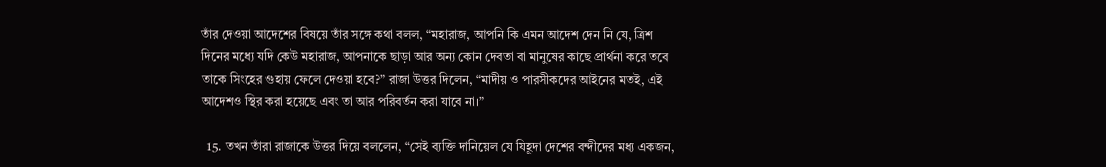তাঁর দেওয়া আদেশের বিষয়ে তাঁর সঙ্গে কথা বলল, “মহারাজ, আপনি কি এমন আদেশ দেন নি যে, ত্রিশ দিনের মধ্যে যদি কেউ মহারাজ, আপনাকে ছাড়া আর অন্য কোন দেবতা বা মানুষের কাছে প্রার্থনা করে তবে তাকে সিংহের গুহায় ফেলে দেওয়া হবে?” রাজা উত্তর দিলেন, “মাদীয় ও পারসীকদের আইনের মতই, এই আদেশও স্থির করা হয়েছে এবং তা আর পরিবর্তন করা যাবে না।”

  15. তখন তাঁরা রাজাকে উত্তর দিয়ে বললেন, “সেই ব্যক্তি দানিয়েল যে যিহূদা দেশের বন্দীদের মধ্য একজন,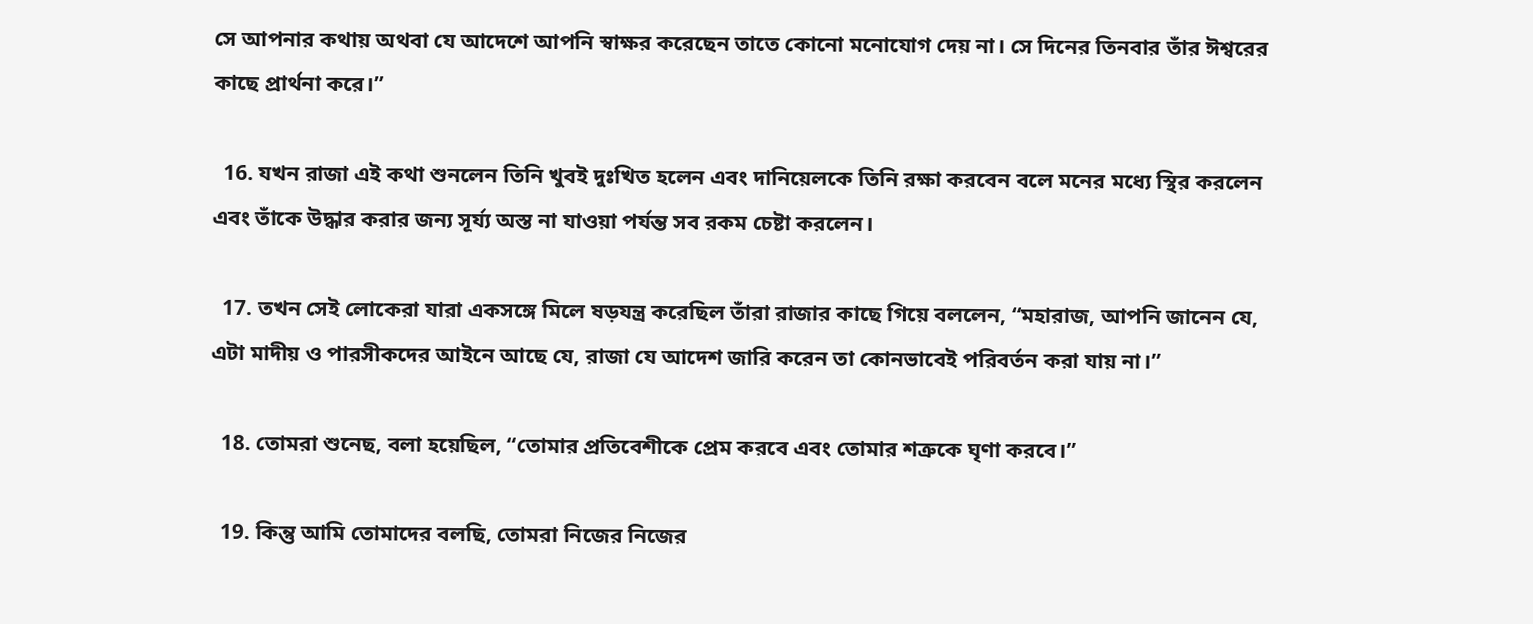সে আপনার কথায় অথবা যে আদেশে আপনি স্বাক্ষর করেছেন তাতে কোনো মনোযোগ দেয় না। সে দিনের তিনবার তাঁর ঈশ্বরের কাছে প্রার্থনা করে।”

  16. যখন রাজা এই কথা শুনলেন তিনি খুবই দুঃখিত হলেন এবং দানিয়েলকে তিনি রক্ষা করবেন বলে মনের মধ্যে স্থির করলেন এবং তাঁকে উদ্ধার করার জন্য সূর্য্য অস্ত না যাওয়া পর্যন্ত সব রকম চেষ্টা করলেন।

  17. তখন সেই লোকেরা যারা একসঙ্গে মিলে ষড়যন্ত্র করেছিল তাঁরা রাজার কাছে গিয়ে বললেন, “মহারাজ, আপনি জানেন যে, এটা মাদীয় ও পারসীকদের আইনে আছে যে, রাজা যে আদেশ জারি করেন তা কোনভাবেই পরিবর্তন করা যায় না।”

  18. তোমরা শুনেছ, বলা হয়েছিল, “তোমার প্রতিবেশীকে প্রেম করবে এবং তোমার শত্রুকে ঘৃণা করবে।”

  19. কিন্তু আমি তোমাদের বলছি, তোমরা নিজের নিজের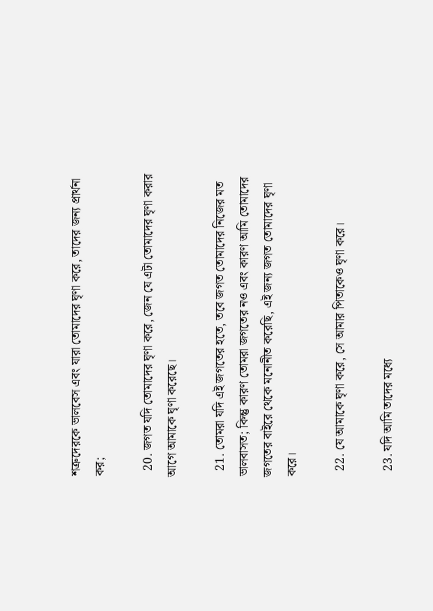শত্রুদেরকে ভালবেস এবং যারা তোমাদের ঘৃণা করে, তাদের জন্য প্রার্থনা কর;

  20. জগত যদি তোমাদের ঘৃণা করে, জেন যে এটা তোমাদের ঘৃণা করার আগে আমাকে ঘৃণা করেছে।

  21. তোমরা যদি এই জগতের হতে, তবে জগত তোমাদের নিজের মত ভালবাসত; কিন্তু কারণ তোমরা জগতের নও এবং কারণ আমি তোমাদের জগতের বাইরে থেকে মনোনীত করেছি, এই জন্য জগত তোমাদের ঘৃণা করে।

  22. যে আমাকে ঘৃণা করে, সে আমার পিতাকেও ঘৃণা করে।

  23. যদি আমি তাদের মধ্যে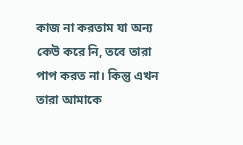কাজ না করতাম যা অন্য কেউ করে নি, তবে তারা পাপ করত না। কিন্তু এখন তারা আমাকে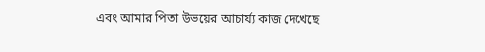এবং আমার পিতা উভয়ের আচার্য্য কাজ দেখেছে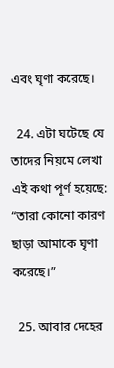এবং ঘৃণা করেছে।

  24. এটা ঘটেছে যে তাদের নিয়মে লেখা এই কথা পূর্ণ হয়েছে: “তারা কোনো কারণ ছাড়া আমাকে ঘৃণা করেছে।”

  25. আবার দেহের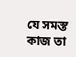যে সমস্ত কাজ তা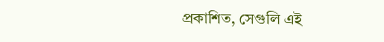প্রকাশিত, সেগুলি এই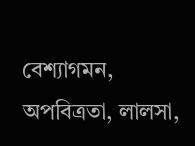বেশ্যাগমন, অপবিত্রতা, লালসা,